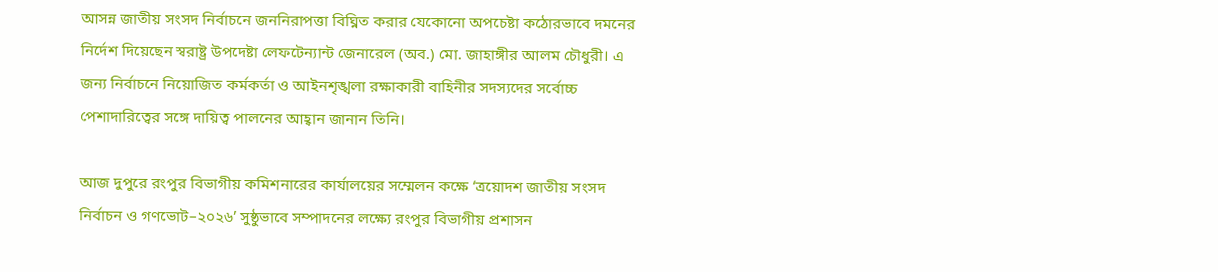আসন্ন জাতীয় সংসদ নির্বাচনে জননিরাপত্তা বিঘ্নিত করার যেকোনো অপচেষ্টা কঠোরভাবে দমনের নির্দেশ দিয়েছেন স্বরাষ্ট্র উপদেষ্টা লেফটেন্যান্ট জেনারেল (অব.) মো. জাহাঙ্গীর আলম চৌধুরী। এ জন্য নির্বাচনে নিয়োজিত কর্মকর্তা ও আইনশৃঙ্খলা রক্ষাকারী বাহিনীর সদস্যদের সর্বোচ্চ পেশাদারিত্বের সঙ্গে দায়িত্ব পালনের আহ্বান জানান তিনি।

আজ দুপুরে রংপুর বিভাগীয় কমিশনারের কার্যালয়ের সম্মেলন কক্ষে ‘ত্রয়োদশ জাতীয় সংসদ নির্বাচন ও গণভোট–২০২৬’ সুষ্ঠুভাবে সম্পাদনের লক্ষ্যে রংপুর বিভাগীয় প্রশাসন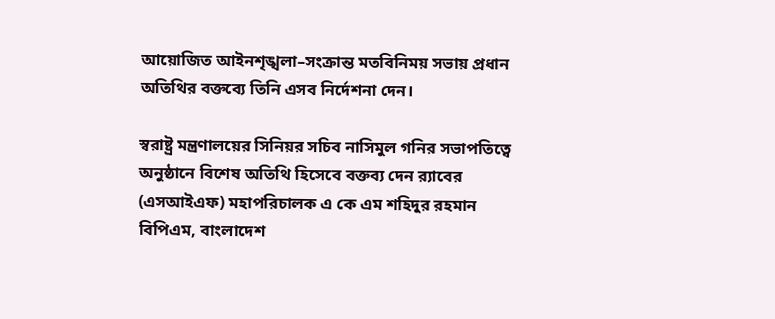আয়োজিত আইনশৃঙ্খলা–সংক্রান্ত মতবিনিময় সভায় প্রধান অতিথির বক্তব্যে তিনি এসব নির্দেশনা দেন।

স্বরাষ্ট্র মন্ত্রণালয়ের সিনিয়র সচিব নাসিমুল গনির সভাপতিত্বে অনুষ্ঠানে বিশেষ অতিথি হিসেবে বক্তব্য দেন র‍্যাবের (এসআইএফ) মহাপরিচালক এ কে এম শহিদুর রহমান বিপিএম, বাংলাদেশ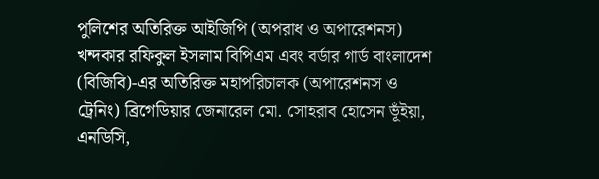পুলিশের অতিরিক্ত আইজিপি (অপরাধ ও অপারেশনস) খন্দকার রফিকুল ইসলাম বিপিএম এবং বর্ডার গার্ড বাংলাদেশ (বিজিবি)-এর অতিরিক্ত মহাপরিচালক (অপারেশনস ও ট্রেনিং) ব্রিগেডিয়ার জেনারেল মো. সোহরাব হোসেন ভূঁইয়া, এনডিসি,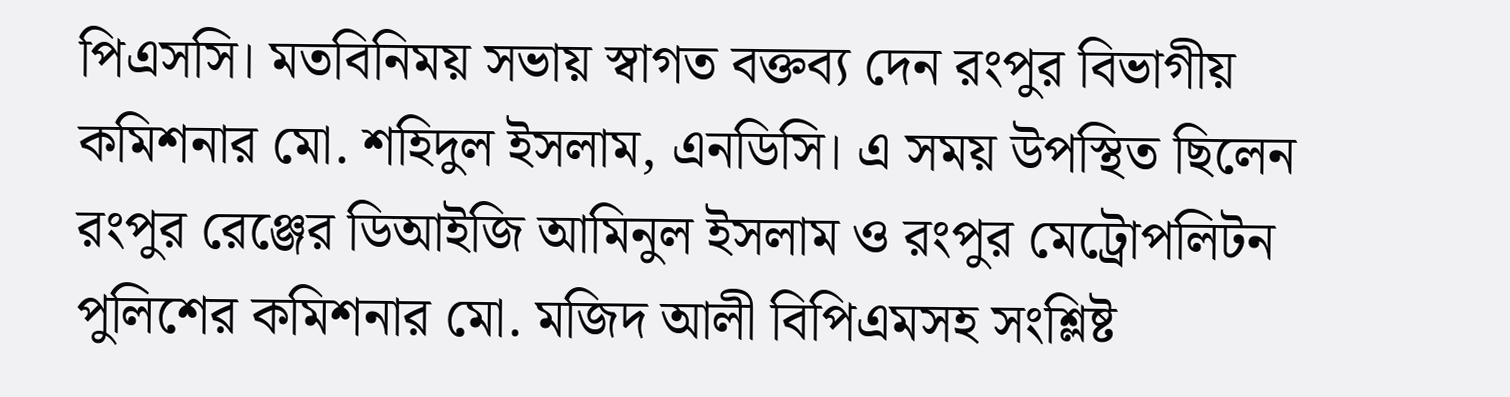পিএসসি। মতবিনিময় সভায় স্বাগত বক্তব্য দেন রংপুর বিভাগীয় কমিশনার মো. শহিদুল ইসলাম, এনডিসি। এ সময় উপস্থিত ছিলেন রংপুর রেঞ্জের ডিআইজি আমিনুল ইসলাম ও রংপুর মেট্রোপলিটন পুলিশের কমিশনার মো. মজিদ আলী বিপিএমসহ সংশ্লিষ্ট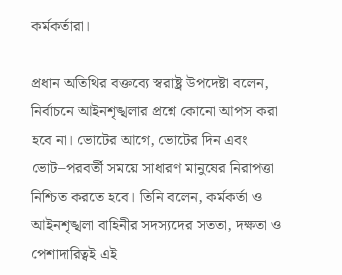কর্মকর্তারা।

প্রধান অতিথির বক্তব্যে স্বরাষ্ট্র উপদেষ্টা বলেন, নির্বাচনে আইনশৃঙ্খলার প্রশ্নে কোনো আপস করা হবে না। ভোটের আগে, ভোটের দিন এবং ভোট–পরবর্তী সময়ে সাধারণ মানুষের নিরাপত্তা নিশ্চিত করতে হবে। তিনি বলেন, কর্মকর্তা ও আইনশৃঙ্খলা বাহিনীর সদস্যদের সততা, দক্ষতা ও পেশাদারিত্বই এই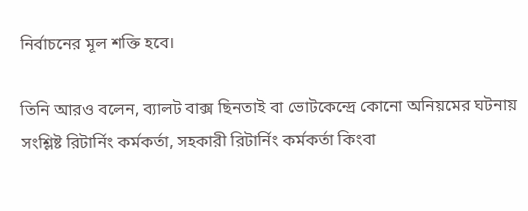নির্বাচনের মূল শক্তি হবে।

তিনি আরও বলেন, ব্যালট বাক্স ছিনতাই বা ভোটকেন্দ্রে কোনো অনিয়মের ঘটনায় সংশ্লিষ্ট রিটার্নিং কর্মকর্তা, সহকারী রিটার্নিং কর্মকর্তা কিংবা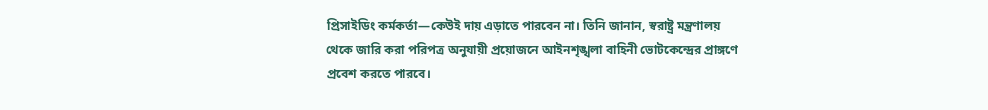প্রিসাইডিং কর্মকর্তা—কেউই দায় এড়াতে পারবেন না। তিনি জানান, স্বরাষ্ট্র মন্ত্রণালয় থেকে জারি করা পরিপত্র অনুযায়ী প্রয়োজনে আইনশৃঙ্খলা বাহিনী ভোটকেন্দ্রের প্রাঙ্গণে প্রবেশ করতে পারবে।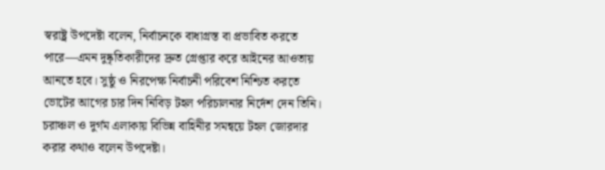স্বরাষ্ট্র উপদেষ্টা বলেন, নির্বাচনকে বাধাগ্রস্ত বা প্রভাবিত করতে পারে—এমন দুষ্কৃতিকারীদের দ্রুত গ্রেপ্তার করে আইনের আওতায় আনতে হবে। সুষ্ঠু ও নিরপেক্ষ নির্বাচনী পরিবেশ নিশ্চিত করতে ভোটের আগের চার দিন নিবিড় টহল পরিচালনার নির্দেশ দেন তিনি। চরাঞ্চল ও দুর্গম এলাকায় বিভিন্ন বাহিনীর সমন্বয়ে টহল জোরদার করার কথাও বলেন উপদেষ্টা।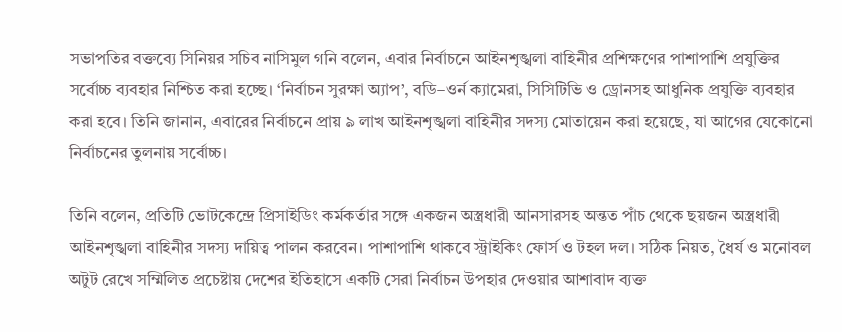সভাপতির বক্তব্যে সিনিয়র সচিব নাসিমুল গনি বলেন, এবার নির্বাচনে আইনশৃঙ্খলা বাহিনীর প্রশিক্ষণের পাশাপাশি প্রযুক্তির সর্বোচ্চ ব্যবহার নিশ্চিত করা হচ্ছে। ‘নির্বাচন সুরক্ষা অ্যাপ’, বডি–ওর্ন ক্যামেরা, সিসিটিভি ও ড্রোনসহ আধুনিক প্রযুক্তি ব্যবহার করা হবে। তিনি জানান, এবারের নির্বাচনে প্রায় ৯ লাখ আইনশৃঙ্খলা বাহিনীর সদস্য মোতায়েন করা হয়েছে, যা আগের যেকোনো নির্বাচনের তুলনায় সর্বোচ্চ।

তিনি বলেন, প্রতিটি ভোটকেন্দ্রে প্রিসাইডিং কর্মকর্তার সঙ্গে একজন অস্ত্রধারী আনসারসহ অন্তত পাঁচ থেকে ছয়জন অস্ত্রধারী আইনশৃঙ্খলা বাহিনীর সদস্য দায়িত্ব পালন করবেন। পাশাপাশি থাকবে স্ট্রাইকিং ফোর্স ও টহল দল। সঠিক নিয়ত, ধৈর্য ও মনোবল অটুট রেখে সম্মিলিত প্রচেষ্টায় দেশের ইতিহাসে একটি সেরা নির্বাচন উপহার দেওয়ার আশাবাদ ব্যক্ত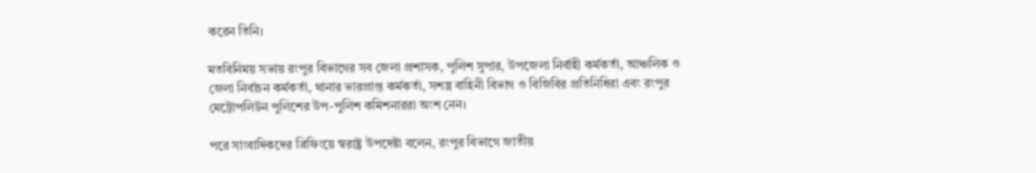করেন তিনি।

মতবিনিময় সভায় রংপুর বিভাগের সব জেলা প্রশাসক, পুলিশ সুপার, উপজেলা নির্বাহী কর্মকর্তা, আঞ্চলিক ও জেলা নির্বাচন কর্মকর্তা, থানার ভারপ্রাপ্ত কর্মকর্তা, সশস্ত্র বাহিনী বিভাগ ও বিজিবির প্রতিনিধিরা এবং রংপুর মেট্রোপলিটন পুলিশের উপ-পুলিশ কমিশনাররা অংশ নেন।

পরে সাংবাদিকদের ব্রিফিংয়ে স্বরাষ্ট্র উপদেষ্টা বলেন, রংপুর বিভাগে জাতীয়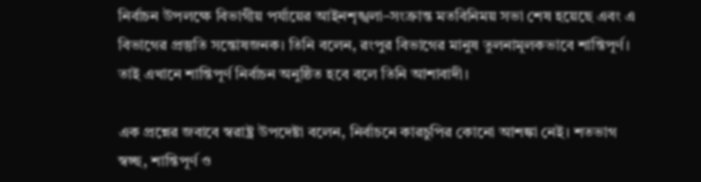নির্বাচন উপলক্ষে বিভাগীয় পর্যায়ের আইনশৃঙ্খলা–সংক্রান্ত মতবিনিময় সভা শেষ হয়েছে এবং এ বিভাগের প্রস্তুতি সন্তোষজনক। তিনি বলেন, রংপুর বিভাগের মানুষ তুলনামূলকভাবে শান্তিপূর্ণ। তাই এখানে শান্তিপূর্ণ নির্বাচন অনুষ্ঠিত হবে বলে তিনি আশাবাদী।

এক প্রশ্নের জবাবে স্বরাষ্ট্র উপদেষ্টা বলেন, নির্বাচনে কারচুপির কোনো আশঙ্কা নেই। শতভাগ স্বচ্ছ, শান্তিপূর্ণ ও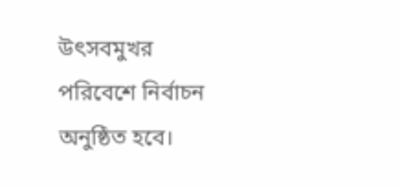উৎসবমুখর পরিবেশে নির্বাচন অনুষ্ঠিত হবে।